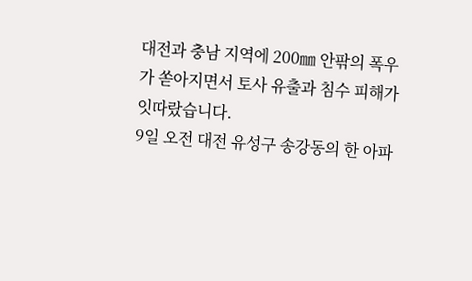대전과 충남 지역에 200㎜ 안팎의 폭우가 쏟아지면서 토사 유출과 침수 피해가 잇따랐습니다.
9일 오전 대전 유성구 송강동의 한 아파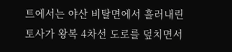트에서는 야산 비탈면에서 흘러내린 토사가 왕복 4차선 도로를 덮치면서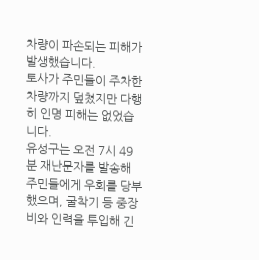차량이 파손되는 피해가 발생했습니다.
토사가 주민들이 주차한 차량까지 덮쳤지만 다행히 인명 피해는 없었습니다.
유성구는 오전 7시 49분 재난문자를 발송해 주민들에게 우회를 당부했으며, 굴착기 등 중장비와 인력을 투입해 긴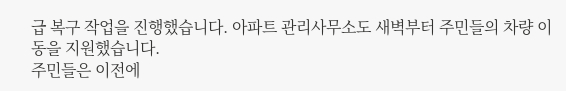급 복구 작업을 진행했습니다. 아파트 관리사무소도 새벽부터 주민들의 차량 이동을 지원했습니다.
주민들은 이전에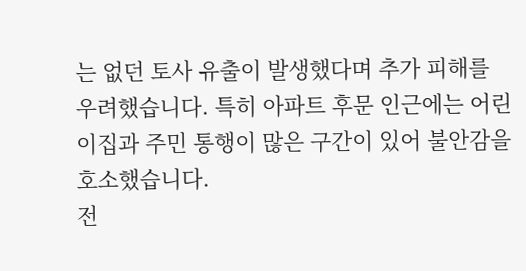는 없던 토사 유출이 발생했다며 추가 피해를 우려했습니다. 특히 아파트 후문 인근에는 어린이집과 주민 통행이 많은 구간이 있어 불안감을 호소했습니다.
전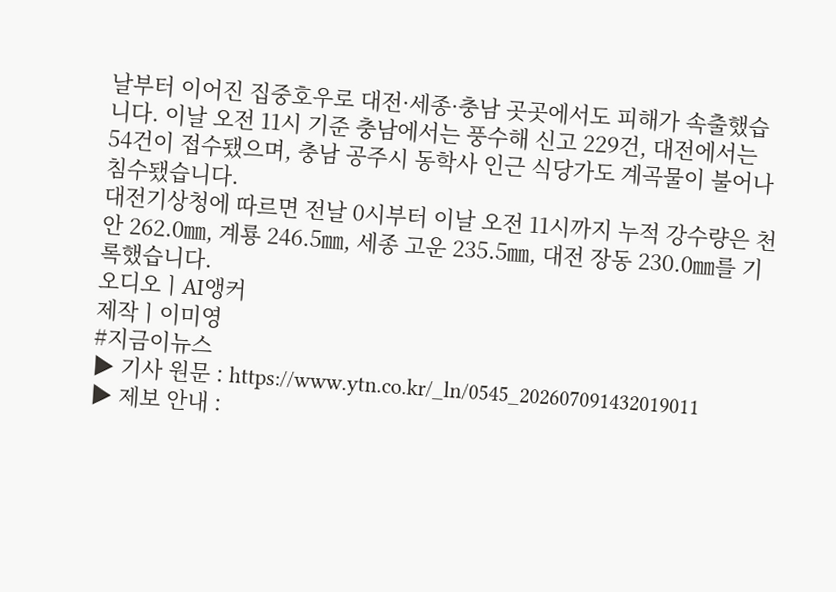날부터 이어진 집중호우로 대전·세종·충남 곳곳에서도 피해가 속출했습니다. 이날 오전 11시 기준 충남에서는 풍수해 신고 229건, 대전에서는 54건이 접수됐으며, 충남 공주시 동학사 인근 식당가도 계곡물이 불어나 침수됐습니다.
대전기상청에 따르면 전날 0시부터 이날 오전 11시까지 누적 강수량은 천안 262.0㎜, 계룡 246.5㎜, 세종 고운 235.5㎜, 대전 장동 230.0㎜를 기록했습니다.
오디오ㅣAI앵커
제작ㅣ이미영
#지금이뉴스
▶ 기사 원문 : https://www.ytn.co.kr/_ln/0545_202607091432019011
▶ 제보 안내 :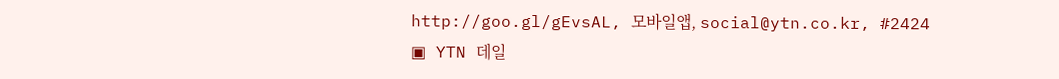http://goo.gl/gEvsAL, 모바일앱, social@ytn.co.kr, #2424
▣ YTN 데일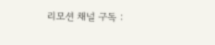리모션 채널 구독 :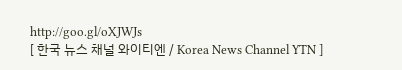http://goo.gl/oXJWJs
[ 한국 뉴스 채널 와이티엔 / Korea News Channel YTN ]